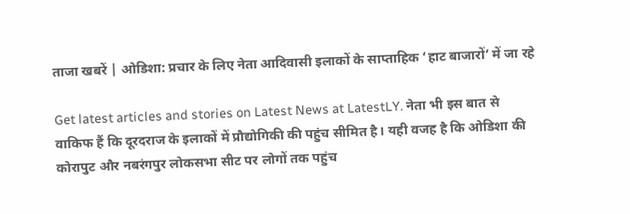ताजा खबरें | ओडिशा: प्रचार के लिए नेता आदिवासी इलाकों के साप्ताहिक ‘हाट बाजारों’ में जा रहे

Get latest articles and stories on Latest News at LatestLY. नेता भी इस बात से वाकिफ हैं कि दूरदराज के इलाकों में प्रौद्योगिकी की पहुंच सीमित है। यही वजह है कि ओडिशा की कोरापुट और नबरंगपुर लोकसभा सीट पर लोगों तक पहुंच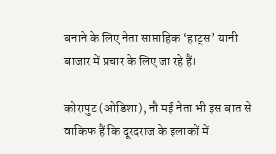बनाने के लिए नेता साप्ताहिक ‘हाट्स’ यानी बाजार में प्रचार के लिए जा रहे हैं।

कोरापुट (ओडिशा), नौ मई नेता भी इस बात से वाकिफ हैं कि दूरदराज के इलाकों में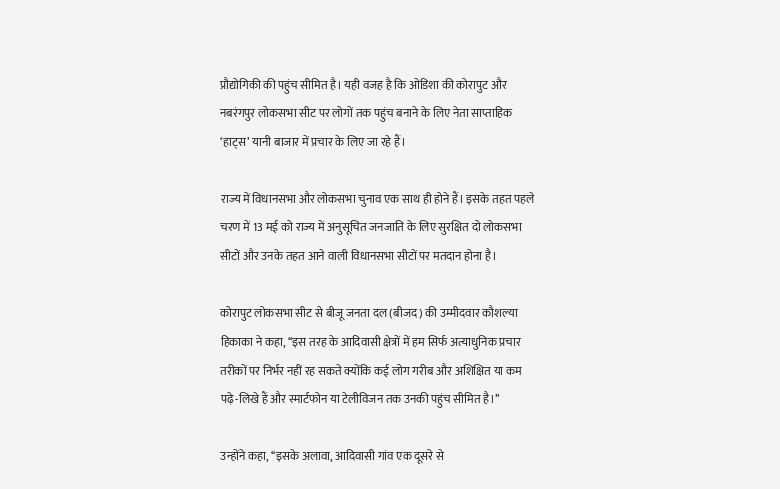प्रौद्योगिकी की पहुंच सीमित है। यही वजह है कि ओडिशा की कोरापुट और नबरंगपुर लोकसभा सीट पर लोगों तक पहुंच बनाने के लिए नेता साप्ताहिक ‘हाट्स’ यानी बाजार में प्रचार के लिए जा रहे हैं।

राज्य में विधानसभा और लोकसभा चुनाव एक साथ ही होने हैं। इसके तहत पहले चरण में 13 मई को राज्य में अनुसूचित जनजाति के लिए सुरक्षित दो लोकसभा सीटों और उनके तहत आने वाली विधानसभा सीटों पर मतदान होना है।

कोरापुट लोकसभा सीट से बीजू जनता दल (बीजद) की उम्मीदवार कौशल्या हिकाका ने कहा, ‘‘इस तरह के आदिवासी क्षेत्रों में हम सिर्फ अत्याधुनिक प्रचार तरीकों पर निर्भर नहीं रह सकते क्योंकि कई लोग गरीब और अशिक्षित या कम पढ़े-लिखे हैं और स्मार्टफोन या टेलीविजन तक उनकी पहुंच सीमित है।’’

उन्होंने कहा, ‘‘इसके अलावा, आदिवासी गांव एक दूसरे से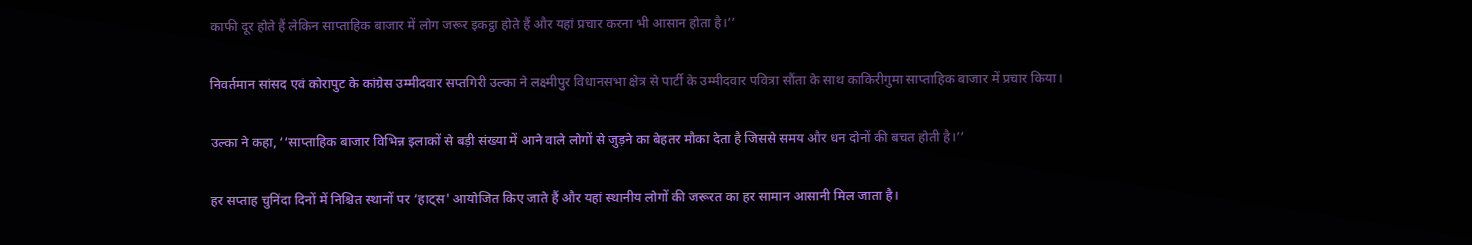काफी दूर होते हैं लेकिन साप्ताहिक बाजार में लोग जरूर इकट्ठा होते हैं और यहां प्रचार करना भी आसान होता है।’’

निवर्तमान सांसद एवं कोरापुट के कांग्रेस उम्मीदवार सप्तगिरी उल्का ने लक्ष्मीपुर विधानसभा क्षेत्र से पार्टी के उम्मीदवार पवित्रा सौंता के साथ काकिरीगुमा साप्ताहिक बाजार में प्रचार किया।

उल्का ने कहा, ‘‘साप्ताहिक बाजार विभिन्न इलाकों से बड़ी संख्या में आने वाले लोगों से जुड़ने का बेहतर मौका देता है जिससे समय और धन दोनों की बचत होती है।’’

हर सप्ताह चुनिंदा दिनों में निश्चित स्थानों पर ‘हाट्स' आयोजित किए जाते हैं और यहां स्थानीय लोगों की जरूरत का हर सामान आसानी मिल जाता है।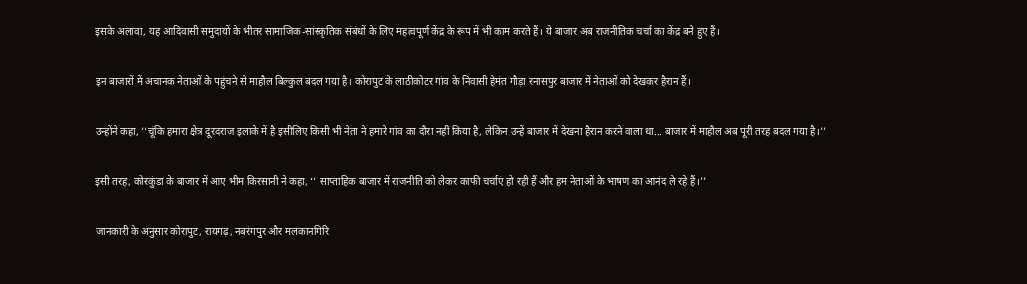इसके अलावा, यह आदिवासी समुदायों के भीतर सामाजिक-सांस्कृतिक संबंधों के लिए महत्वपूर्ण केंद्र के रूप में भी काम करते हैं। ये बाजार अब राजनीतिक चर्चा का केंद्र बने हुए हैं।

इन बाजारों में अचानक नेताओं के पहुंचने से माहौल बिल्कुल बदल गया है। कोरापुट के लाठीकोटर गांव के निवासी हेमंत गौड़ा रनासपुर बाजार में नेताओं को देखकर हैरान हैं।

उन्होंने कहा, ‘‘चूंकि हमारा क्षेत्र दूरदराज इलाके में है इसीलिए किसी भी नेता ने हमारे गांव का दौरा नहीं किया है, लेकिन उन्हें बाजार में देखना हैरान करने वाला था... बाजार में माहौल अब पूरी तरह बदल गया है।’’

इसी तरह, कोरकुंडा के बाजार में आए भीम किरसानी ने कहा, ‘‘ साप्ताहिक बाजार में राजनीति को लेकर काफी चर्चाएं हो रही हैं और हम नेताओं के भाषण का आनंद ले रहे हैं।’’

जानकारी के अनुसार कोरापुट, रायगढ़, नबरंगपुर और मलकानगिरि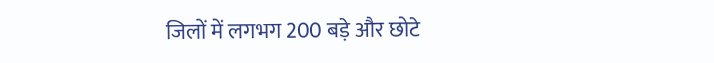जिलों में लगभग 200 बड़े और छोटे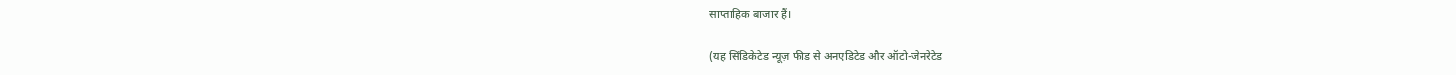साप्ताहिक बाजार हैं।

(यह सिंडिकेटेड न्यूज़ फीड से अनएडिटेड और ऑटो-जेनरेटेड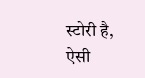स्टोरी है, ऐसी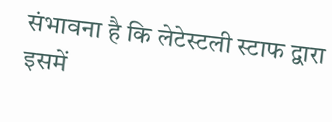संभावना है कि लेटेस्टली स्टाफ द्वारा इसमें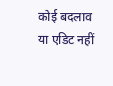कोई बदलाव या एडिट नहीं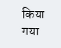किया गया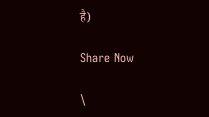है)

Share Now

\